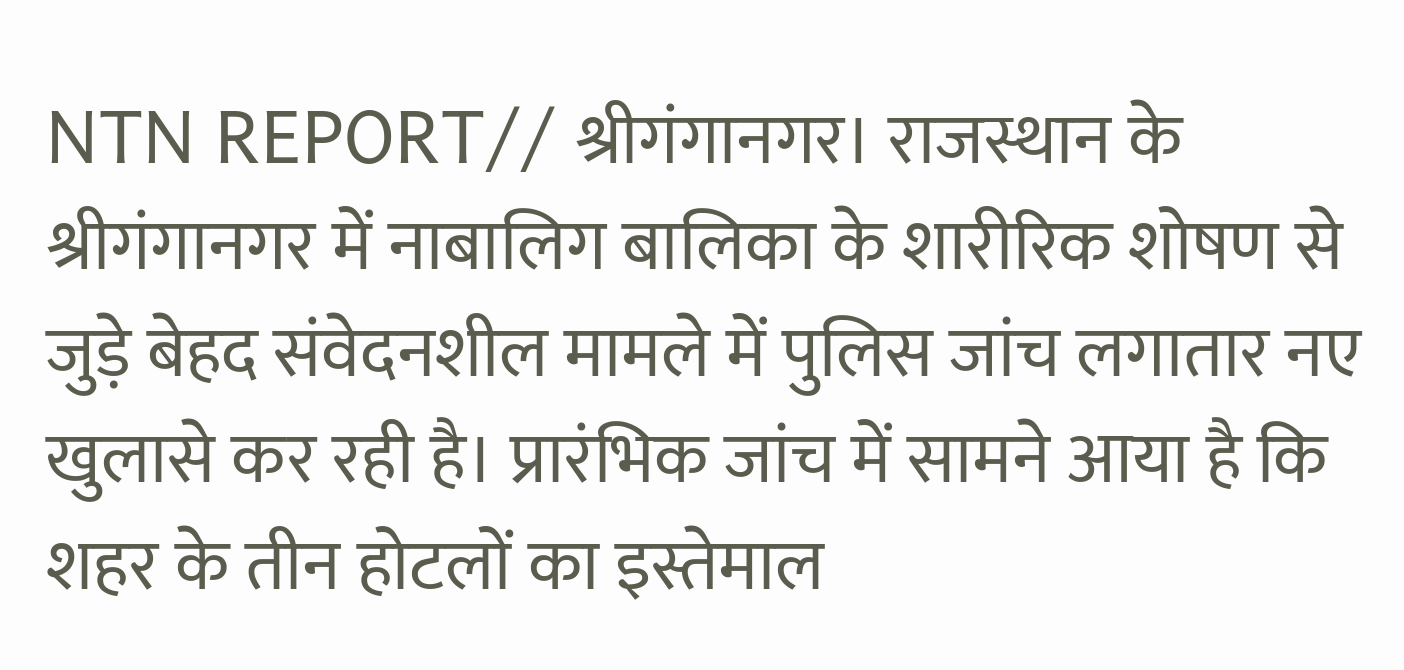NTN REPORT// श्रीगंगानगर। राजस्थान के श्रीगंगानगर में नाबालिग बालिका के शारीरिक शोषण से जुड़े बेहद संवेदनशील मामले में पुलिस जांच लगातार नए खुलासे कर रही है। प्रारंभिक जांच में सामने आया है कि शहर के तीन होटलों का इस्तेमाल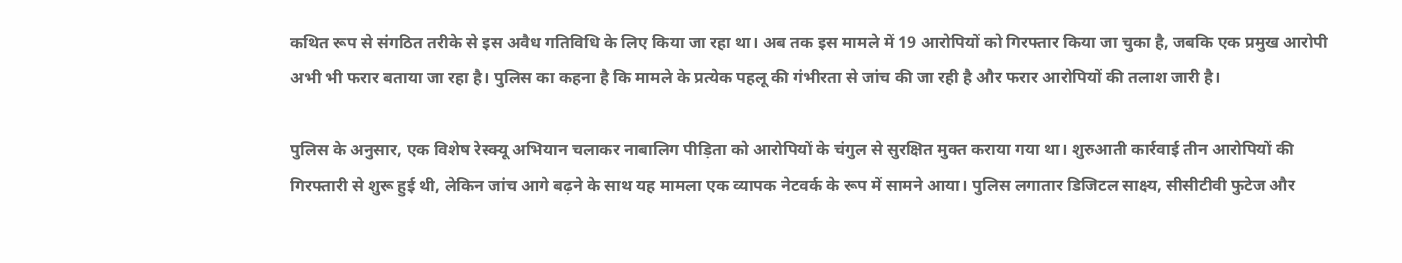कथित रूप से संगठित तरीके से इस अवैध गतिविधि के लिए किया जा रहा था। अब तक इस मामले में 19 आरोपियों को गिरफ्तार किया जा चुका है, जबकि एक प्रमुख आरोपी अभी भी फरार बताया जा रहा है। पुलिस का कहना है कि मामले के प्रत्येक पहलू की गंभीरता से जांच की जा रही है और फरार आरोपियों की तलाश जारी है।

पुलिस के अनुसार, एक विशेष रेस्क्यू अभियान चलाकर नाबालिग पीड़िता को आरोपियों के चंगुल से सुरक्षित मुक्त कराया गया था। शुरुआती कार्रवाई तीन आरोपियों की गिरफ्तारी से शुरू हुई थी, लेकिन जांच आगे बढ़ने के साथ यह मामला एक व्यापक नेटवर्क के रूप में सामने आया। पुलिस लगातार डिजिटल साक्ष्य, सीसीटीवी फुटेज और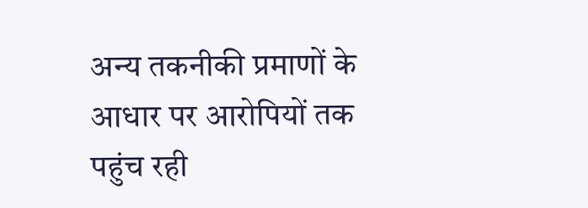अन्य तकनीकी प्रमाणों के आधार पर आरोपियों तक पहुंच रही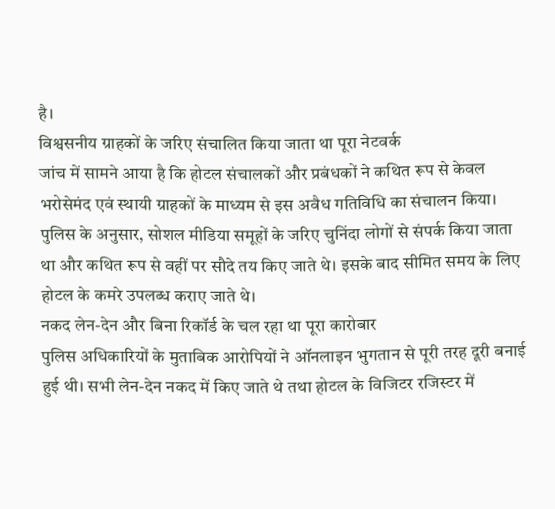है।
विश्वसनीय ग्राहकों के जरिए संचालित किया जाता था पूरा नेटवर्क
जांच में सामने आया है कि होटल संचालकों और प्रबंधकों ने कथित रूप से केवल भरोसेमंद एवं स्थायी ग्राहकों के माध्यम से इस अवैध गतिविधि का संचालन किया। पुलिस के अनुसार, सोशल मीडिया समूहों के जरिए चुनिंदा लोगों से संपर्क किया जाता था और कथित रूप से वहीं पर सौदे तय किए जाते थे। इसके बाद सीमित समय के लिए होटल के कमरे उपलब्ध कराए जाते थे।
नकद लेन-देन और बिना रिकॉर्ड के चल रहा था पूरा कारोबार
पुलिस अधिकारियों के मुताबिक आरोपियों ने ऑनलाइन भुगतान से पूरी तरह दूरी बनाई हुई थी। सभी लेन-देन नकद में किए जाते थे तथा होटल के विजिटर रजिस्टर में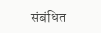संबंधित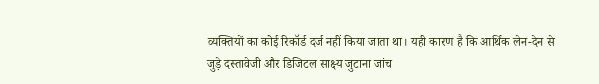व्यक्तियों का कोई रिकॉर्ड दर्ज नहीं किया जाता था। यही कारण है कि आर्थिक लेन-देन से जुड़े दस्तावेजी और डिजिटल साक्ष्य जुटाना जांच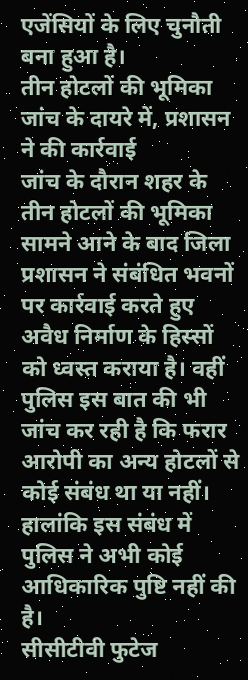एजेंसियों के लिए चुनौती बना हुआ है।
तीन होटलों की भूमिका जांच के दायरे में, प्रशासन ने की कार्रवाई
जांच के दौरान शहर के तीन होटलों की भूमिका सामने आने के बाद जिला प्रशासन ने संबंधित भवनों पर कार्रवाई करते हुए अवैध निर्माण के हिस्सों को ध्वस्त कराया है। वहीं पुलिस इस बात की भी जांच कर रही है कि फरार आरोपी का अन्य होटलों से कोई संबंध था या नहीं। हालांकि इस संबंध में पुलिस ने अभी कोई आधिकारिक पुष्टि नहीं की है।
सीसीटीवी फुटेज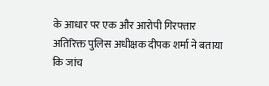के आधार पर एक और आरोपी गिरफ्तार
अतिरिक्त पुलिस अधीक्षक दीपक शर्मा ने बताया कि जांच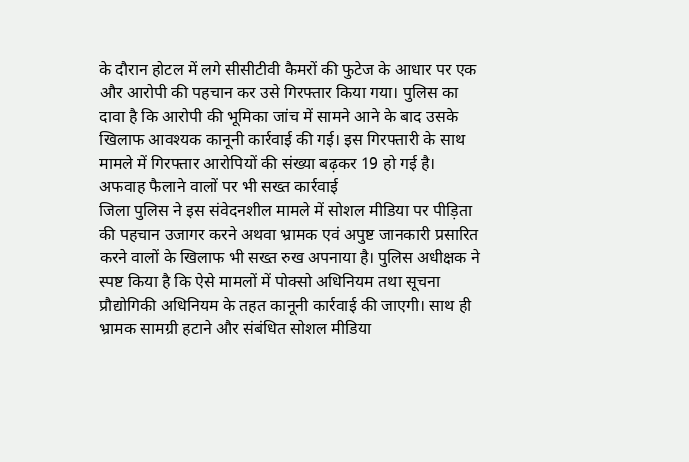के दौरान होटल में लगे सीसीटीवी कैमरों की फुटेज के आधार पर एक और आरोपी की पहचान कर उसे गिरफ्तार किया गया। पुलिस का दावा है कि आरोपी की भूमिका जांच में सामने आने के बाद उसके खिलाफ आवश्यक कानूनी कार्रवाई की गई। इस गिरफ्तारी के साथ मामले में गिरफ्तार आरोपियों की संख्या बढ़कर 19 हो गई है।
अफवाह फैलाने वालों पर भी सख्त कार्रवाई
जिला पुलिस ने इस संवेदनशील मामले में सोशल मीडिया पर पीड़िता की पहचान उजागर करने अथवा भ्रामक एवं अपुष्ट जानकारी प्रसारित करने वालों के खिलाफ भी सख्त रुख अपनाया है। पुलिस अधीक्षक ने स्पष्ट किया है कि ऐसे मामलों में पोक्सो अधिनियम तथा सूचना प्रौद्योगिकी अधिनियम के तहत कानूनी कार्रवाई की जाएगी। साथ ही भ्रामक सामग्री हटाने और संबंधित सोशल मीडिया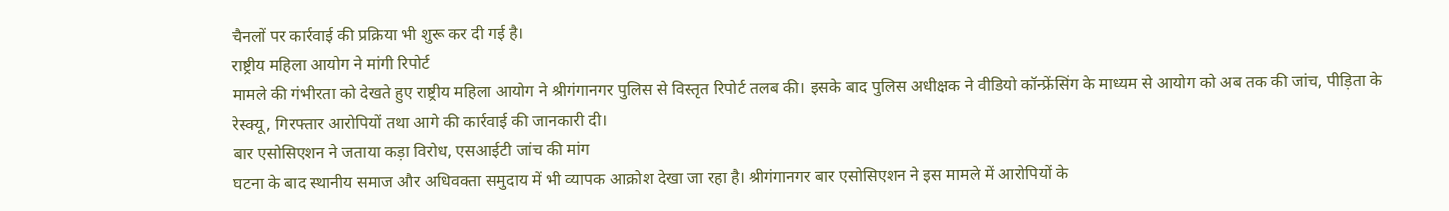चैनलों पर कार्रवाई की प्रक्रिया भी शुरू कर दी गई है।
राष्ट्रीय महिला आयोग ने मांगी रिपोर्ट
मामले की गंभीरता को देखते हुए राष्ट्रीय महिला आयोग ने श्रीगंगानगर पुलिस से विस्तृत रिपोर्ट तलब की। इसके बाद पुलिस अधीक्षक ने वीडियो कॉन्फ्रेंसिंग के माध्यम से आयोग को अब तक की जांच, पीड़िता के रेस्क्यू, गिरफ्तार आरोपियों तथा आगे की कार्रवाई की जानकारी दी।
बार एसोसिएशन ने जताया कड़ा विरोध, एसआईटी जांच की मांग
घटना के बाद स्थानीय समाज और अधिवक्ता समुदाय में भी व्यापक आक्रोश देखा जा रहा है। श्रीगंगानगर बार एसोसिएशन ने इस मामले में आरोपियों के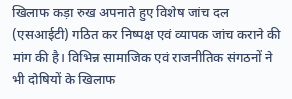खिलाफ कड़ा रुख अपनाते हुए विशेष जांच दल (एसआईटी) गठित कर निष्पक्ष एवं व्यापक जांच कराने की मांग की है। विभिन्न सामाजिक एवं राजनीतिक संगठनों ने भी दोषियों के खिलाफ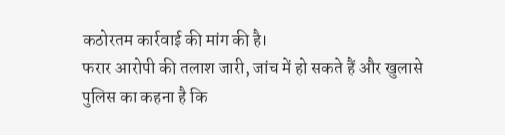कठोरतम कार्रवाई की मांग की है।
फरार आरोपी की तलाश जारी, जांच में हो सकते हैं और खुलासे
पुलिस का कहना है कि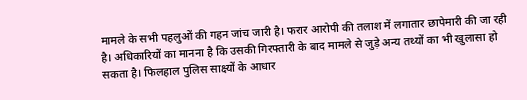मामले के सभी पहलुओं की गहन जांच जारी है। फरार आरोपी की तलाश में लगातार छापेमारी की जा रही है। अधिकारियों का मानना है कि उसकी गिरफ्तारी के बाद मामले से जुड़े अन्य तथ्यों का भी खुलासा हो सकता है। फिलहाल पुलिस साक्ष्यों के आधार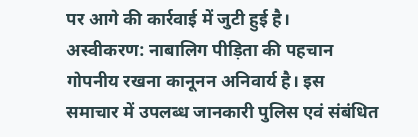पर आगे की कार्रवाई में जुटी हुई है।
अस्वीकरण: नाबालिग पीड़िता की पहचान गोपनीय रखना कानूनन अनिवार्य है। इस समाचार में उपलब्ध जानकारी पुलिस एवं संबंधित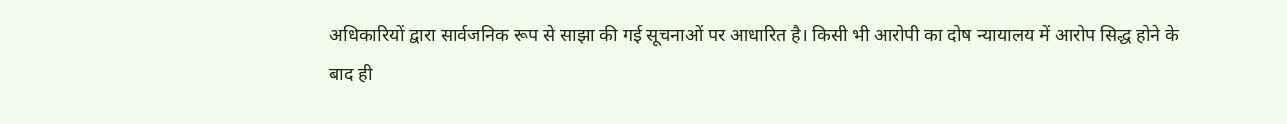अधिकारियों द्वारा सार्वजनिक रूप से साझा की गई सूचनाओं पर आधारित है। किसी भी आरोपी का दोष न्यायालय में आरोप सिद्ध होने के बाद ही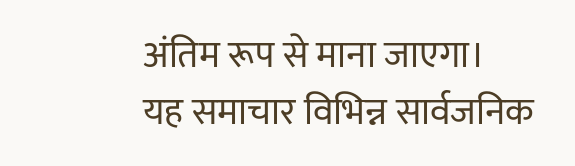अंतिम रूप से माना जाएगा।
यह समाचार विभिन्न सार्वजनिक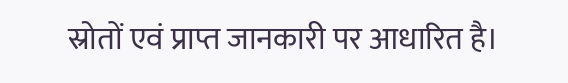स्रोतों एवं प्राप्त जानकारी पर आधारित है।